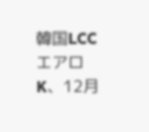韓国LCCエアロK、12月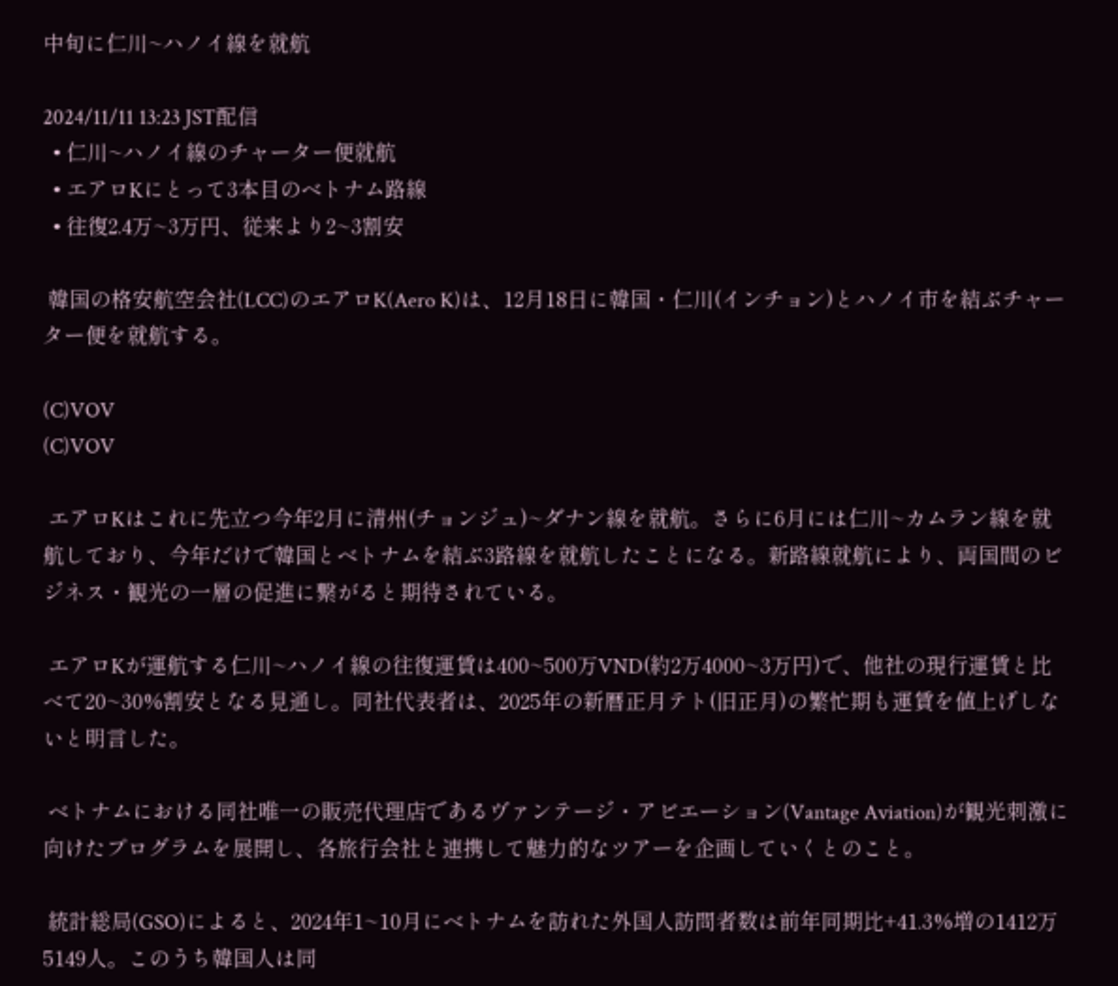中旬に仁川~ハノイ線を就航

2024/11/11 13:23 JST配信
  • 仁川~ハノイ線のチャーター便就航
  • エアロKにとって3本目のベトナム路線
  • 往復2.4万~3万円、従来より2~3割安

 韓国の格安航空会社(LCC)のエアロK(Aero K)は、12月18日に韓国・仁川(インチョン)とハノイ市を結ぶチャーター便を就航する。

(C)VOV
(C)VOV

 エアロKはこれに先立つ今年2月に清州(チョンジュ)~ダナン線を就航。さらに6月には仁川~カムラン線を就航しており、今年だけで韓国とベトナムを結ぶ3路線を就航したことになる。新路線就航により、両国間のビジネス・観光の一層の促進に繋がると期待されている。

 エアロKが運航する仁川~ハノイ線の往復運賃は400~500万VND(約2万4000~3万円)で、他社の現行運賃と比べて20~30%割安となる見通し。同社代表者は、2025年の新暦正月テト(旧正月)の繁忙期も運賃を値上げしないと明言した。

 ベトナムにおける同社唯一の販売代理店であるヴァンテージ・アビエーション(Vantage Aviation)が観光刺激に向けたプログラムを展開し、各旅行会社と連携して魅力的なツアーを企画していくとのこと。

 統計総局(GSO)によると、2024年1~10月にベトナムを訪れた外国人訪問者数は前年同期比+41.3%増の1412万5149人。このうち韓国人は同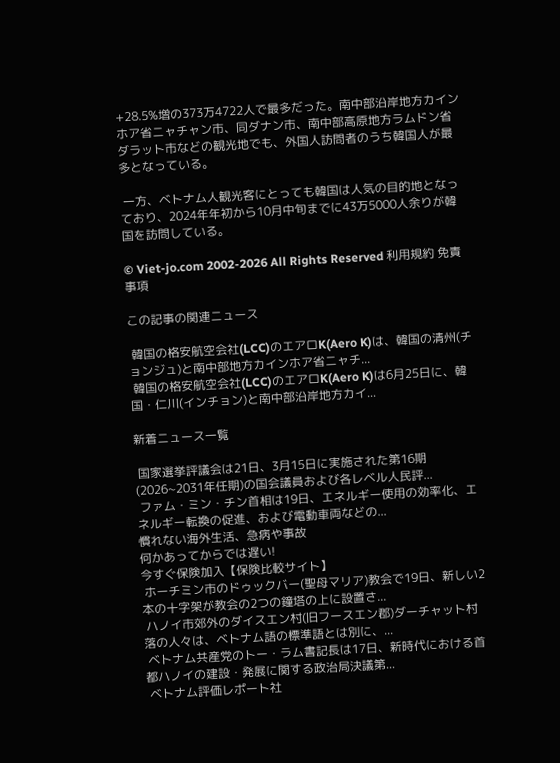+28.5%増の373万4722人で最多だった。南中部沿岸地方カインホア省ニャチャン市、同ダナン市、南中部高原地方ラムドン省ダラット市などの観光地でも、外国人訪問者のうち韓国人が最多となっている。

 一方、ベトナム人観光客にとっても韓国は人気の目的地となっており、2024年年初から10月中旬までに43万5000人余りが韓国を訪問している。

© Viet-jo.com 2002-2026 All Rights Reserved 利用規約 免責事項

この記事の関連ニュース

 韓国の格安航空会社(LCC)のエアロK(Aero K)は、韓国の清州(チョンジュ)と南中部地方カインホア省ニャチ...
 韓国の格安航空会社(LCC)のエアロK(Aero K)は6月25日に、韓国・仁川(インチョン)と南中部沿岸地方カイ...

新着ニュース一覧

 国家選挙評議会は21日、3月15日に実施された第16期(2026~2031年任期)の国会議員および各レベル人民評...
 ファム・ミン・チン首相は19日、エネルギー使用の効率化、エネルギー転換の促進、および電動車両などの...
慣れない海外生活、急病や事故
何かあってからでは遅い!
今すぐ保険加入【保険比較サイト】
 ホーチミン市のドゥックバー(聖母マリア)教会で19日、新しい2本の十字架が教会の2つの鐘塔の上に設置さ...
 ハノイ市郊外のダイスエン村(旧フースエン郡)ダーチャット村落の人々は、ベトナム語の標準語とは別に、...
 ベトナム共産党のトー・ラム書記長は17日、新時代における首都ハノイの建設・発展に関する政治局決議第...
 ベトナム評価レポート社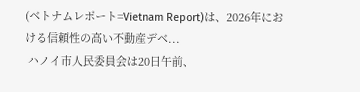(ベトナムレポート=Vietnam Report)は、2026年における信頼性の高い不動産デベ...
 ハノイ市人民委員会は20日午前、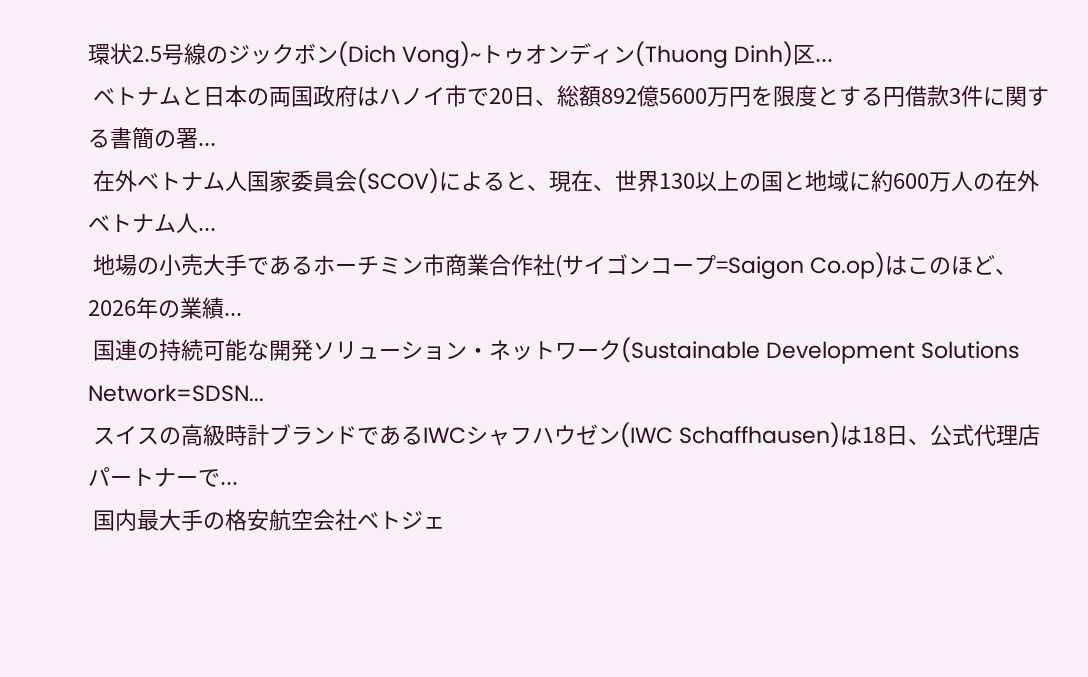環状2.5号線のジックボン(Dich Vong)~トゥオンディン(Thuong Dinh)区...
 ベトナムと日本の両国政府はハノイ市で20日、総額892億5600万円を限度とする円借款3件に関する書簡の署...
 在外ベトナム人国家委員会(SCOV)によると、現在、世界130以上の国と地域に約600万人の在外ベトナム人...
 地場の小売大手であるホーチミン市商業合作社(サイゴンコープ=Saigon Co.op)はこのほど、2026年の業績...
 国連の持続可能な開発ソリューション・ネットワーク(Sustainable Development Solutions Network=SDSN...
 スイスの高級時計ブランドであるIWCシャフハウゼン(IWC Schaffhausen)は18日、公式代理店パートナーで...
 国内最大手の格安航空会社ベトジェ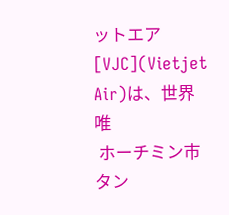ットエア[VJC](Vietjet Air)は、世界唯
 ホーチミン市タン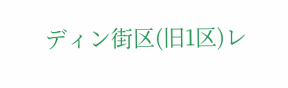ディン街区(旧1区)レ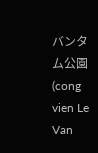バンタム公園(cong vien Le Van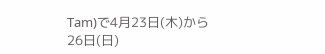Tam)で4月23日(木)から26日(日)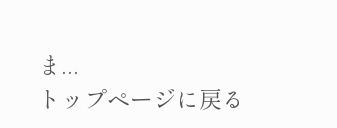ま...
トップページに戻る